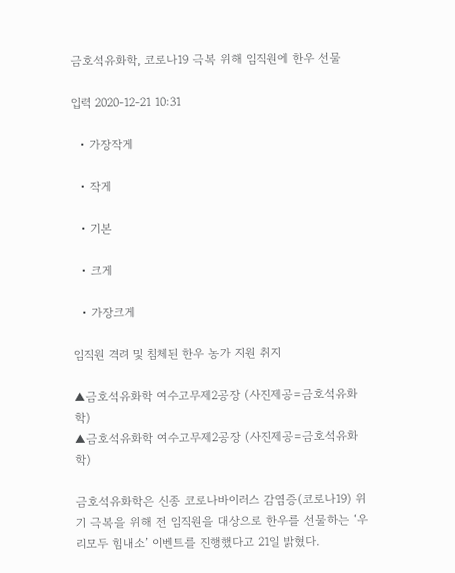금호석유화학, 코로나19 극복 위해 임직원에 한우 선물

입력 2020-12-21 10:31

  • 가장작게

  • 작게

  • 기본

  • 크게

  • 가장크게

임직원 격려 및 침체된 한우 농가 지원 취지

▲금호석유화학 여수고무제2공장 (사진제공=금호석유화학)
▲금호석유화학 여수고무제2공장 (사진제공=금호석유화학)

금호석유화학은 신종 코로나바이러스 감염증(코로나19) 위기 극복을 위해 전 임직원을 대상으로 한우를 선물하는 ‘우리모두 힘내소’ 이벤트를 진행했다고 21일 밝혔다.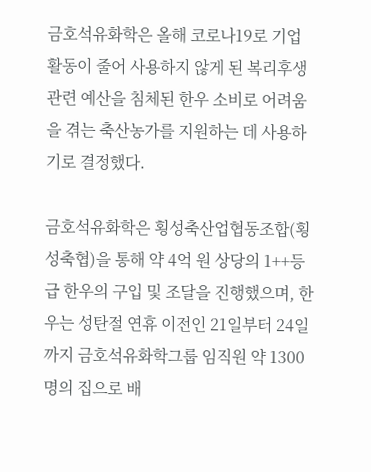금호석유화학은 올해 코로나19로 기업 활동이 줄어 사용하지 않게 된 복리후생 관련 예산을 침체된 한우 소비로 어려움을 겪는 축산농가를 지원하는 데 사용하기로 결정했다.

금호석유화학은 횡성축산업협동조합(횡성축협)을 통해 약 4억 원 상당의 1++등급 한우의 구입 및 조달을 진행했으며, 한우는 성탄절 연휴 이전인 21일부터 24일까지 금호석유화학그룹 임직원 약 1300명의 집으로 배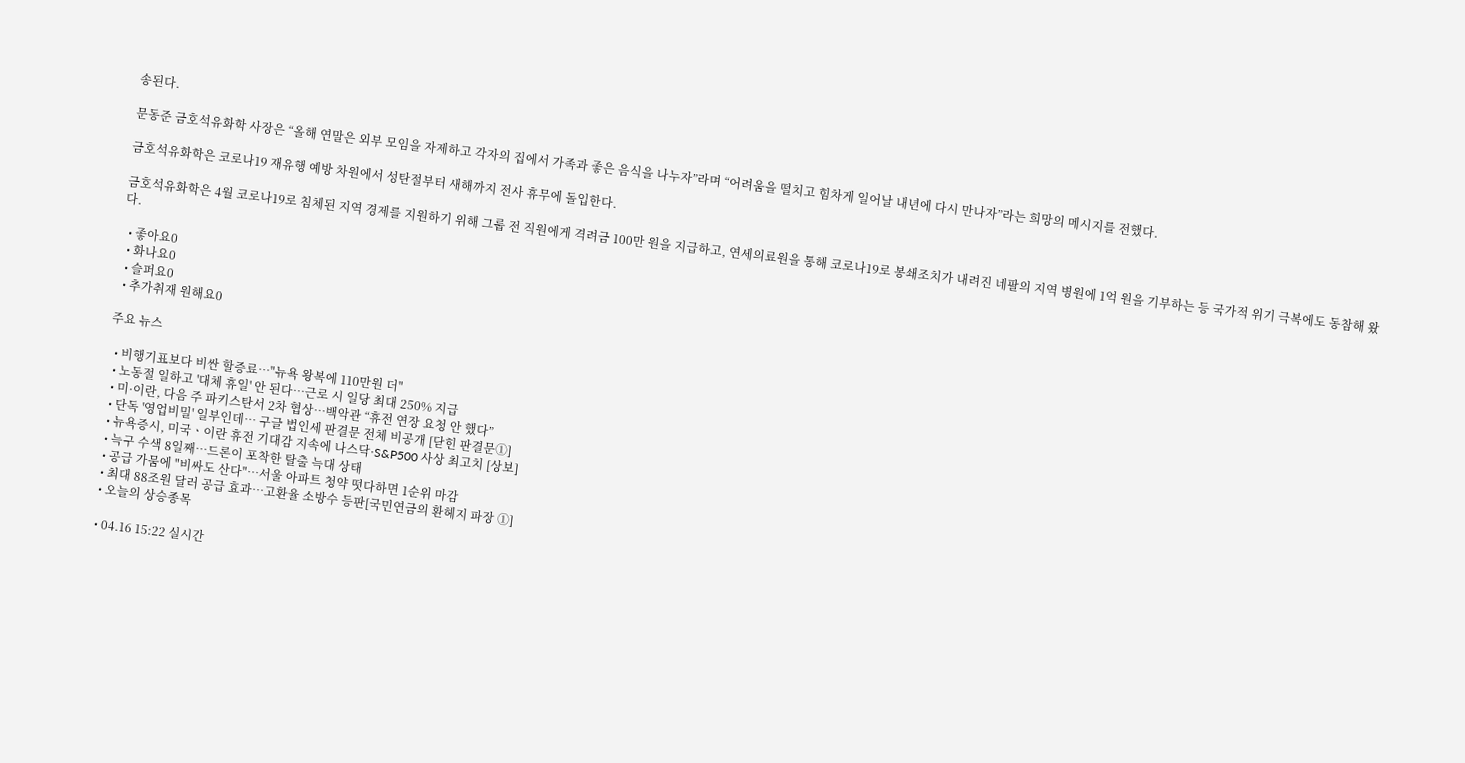송된다.

문동준 금호석유화학 사장은 “올해 연말은 외부 모임을 자제하고 각자의 집에서 가족과 좋은 음식을 나누자”라며 “어려움을 떨치고 힘차게 일어날 내년에 다시 만나자”라는 희망의 메시지를 전했다.

금호석유화학은 코로나19 재유행 예방 차원에서 성탄절부터 새해까지 전사 휴무에 돌입한다.

금호석유화학은 4월 코로나19로 침체된 지역 경제를 지원하기 위해 그룹 전 직원에게 격려금 100만 원을 지급하고, 연세의료원을 통해 코로나19로 봉쇄조치가 내려진 네팔의 지역 병원에 1억 원을 기부하는 등 국가적 위기 극복에도 동참해 왔다.

  • 좋아요0
  • 화나요0
  • 슬퍼요0
  • 추가취재 원해요0

주요 뉴스

  • 비행기표보다 비싼 할증료…"뉴욕 왕복에 110만원 더"
  • 노동절 일하고 '대체 휴일' 안 된다⋯근로 시 일당 최대 250% 지급
  • 미·이란, 다음 주 파키스탄서 2차 협상…백악관 “휴전 연장 요청 안 했다”
  • 단독 '영업비밀' 일부인데… 구글 법인세 판결문 전체 비공개 [닫힌 판결문①]
  • 뉴욕증시, 미국ㆍ이란 휴전 기대감 지속에 나스닥·S&P500 사상 최고치 [상보]
  • 늑구 수색 8일째…드론이 포착한 탈출 늑대 상태
  • 공급 가뭄에 "비싸도 산다"⋯서울 아파트 청약 떳다하면 1순위 마감
  • 최대 88조원 달러 공급 효과…고환율 소방수 등판[국민연금의 환헤지 파장 ①]
  • 오늘의 상승종목

  • 04.16 15:22 실시간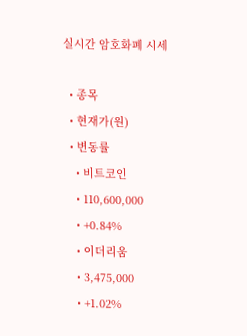실시간 암호화폐 시세

  • 종목
  • 현재가(원)
  • 변동률
    • 비트코인
    • 110,600,000
    • +0.84%
    • 이더리움
    • 3,475,000
    • +1.02%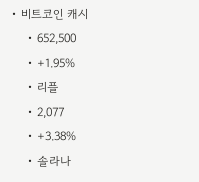• 비트코인 캐시
    • 652,500
    • +1.95%
    • 리플
    • 2,077
    • +3.38%
    • 솔라나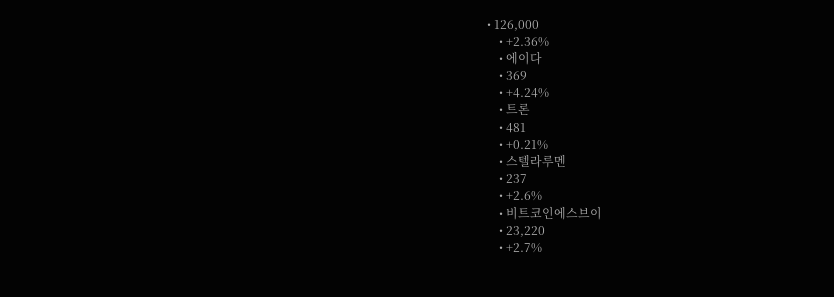• 126,000
    • +2.36%
    • 에이다
    • 369
    • +4.24%
    • 트론
    • 481
    • +0.21%
    • 스텔라루멘
    • 237
    • +2.6%
    • 비트코인에스브이
    • 23,220
    • +2.7%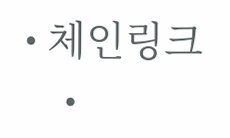• 체인링크
    •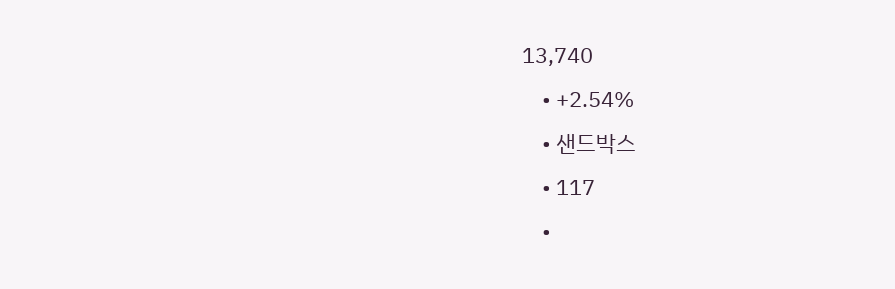13,740
    • +2.54%
    • 샌드박스
    • 117
    •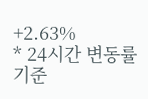+2.63%
* 24시간 변동률 기준